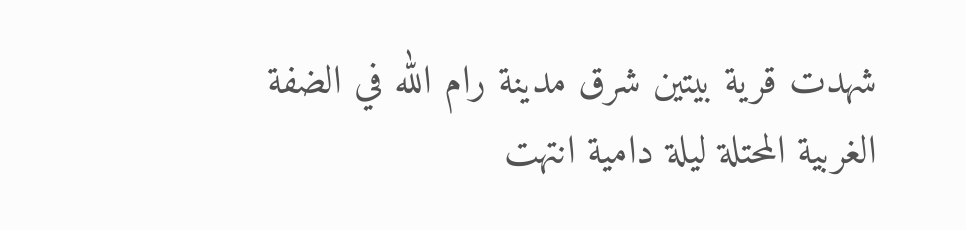شهدت قرية بيتين شرق مدينة رام الله في الضفة الغربية المحتلة ليلة دامية انتهت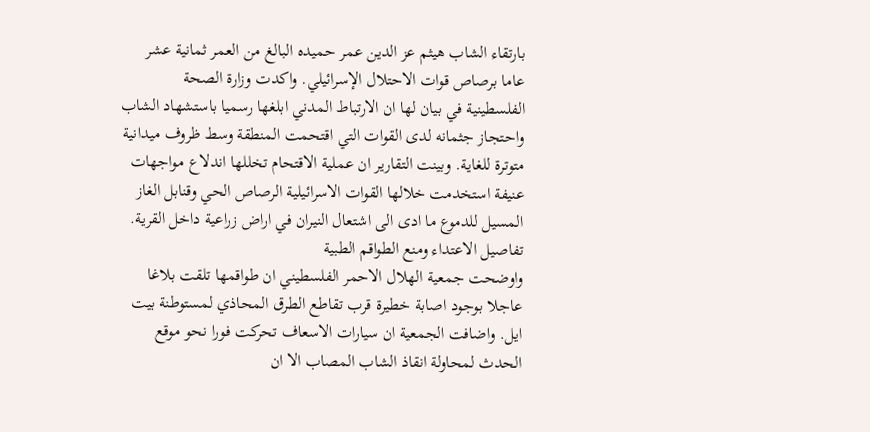بارتقاء الشاب هيثم عز الدين عمر حميده البالغ من العمر ثمانية عشر عاما برصاص قوات الاحتلال الإسرائيلي. واكدت وزارة الصحة الفلسطينية في بيان لها ان الارتباط المدني ابلغها رسميا باستشهاد الشاب واحتجاز جثمانه لدى القوات التي اقتحمت المنطقة وسط ظروف ميدانية متوترة للغاية. وبينت التقارير ان عملية الاقتحام تخللها اندلاع مواجهات عنيفة استخدمت خلالها القوات الاسرائيلية الرصاص الحي وقنابل الغاز المسيل للدموع ما ادى الى اشتعال النيران في اراض زراعية داخل القرية.
تفاصيل الاعتداء ومنع الطواقم الطبية
واوضحت جمعية الهلال الاحمر الفلسطيني ان طواقمها تلقت بلاغا عاجلا بوجود اصابة خطيرة قرب تقاطع الطرق المحاذي لمستوطنة بيت ايل. واضافت الجمعية ان سيارات الاسعاف تحركت فورا نحو موقع الحدث لمحاولة انقاذ الشاب المصاب الا ان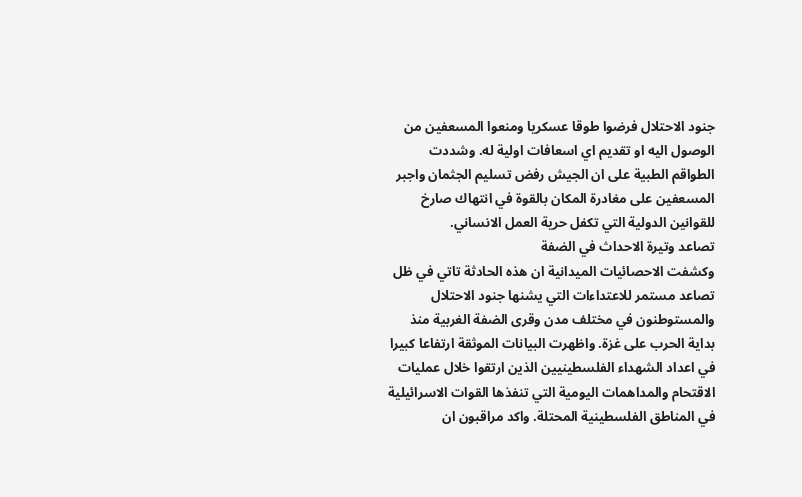جنود الاحتلال فرضوا طوقا عسكريا ومنعوا المسعفين من الوصول اليه او تقديم اي اسعافات اولية له. وشددت الطواقم الطبية على ان الجيش رفض تسليم الجثمان واجبر المسعفين على مغادرة المكان بالقوة في انتهاك صارخ للقوانين الدولية التي تكفل حرية العمل الانساني.
تصاعد وتيرة الاحداث في الضفة
وكشفت الاحصائيات الميدانية ان هذه الحادثة تاتي في ظل تصاعد مستمر للاعتداءات التي يشنها جنود الاحتلال والمستوطنون في مختلف مدن وقرى الضفة الغربية منذ بداية الحرب على غزة. واظهرت البيانات الموثقة ارتفاعا كبيرا في اعداد الشهداء الفلسطينيين الذين ارتقوا خلال عمليات الاقتحام والمداهمات اليومية التي تنفذها القوات الاسرائيلية في المناطق الفلسطينية المحتلة. واكد مراقبون ان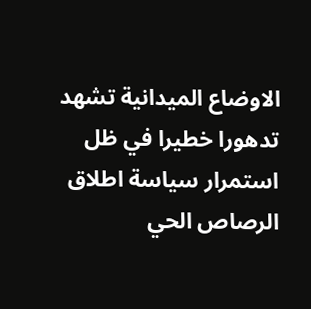الاوضاع الميدانية تشهد تدهورا خطيرا في ظل استمرار سياسة اطلاق الرصاص الحي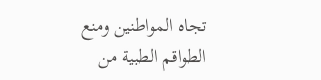تجاه المواطنين ومنع الطواقم الطبية من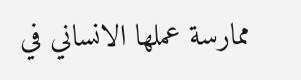ممارسة عملها الانساني في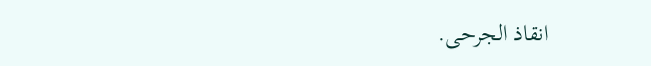انقاذ الجرحى.